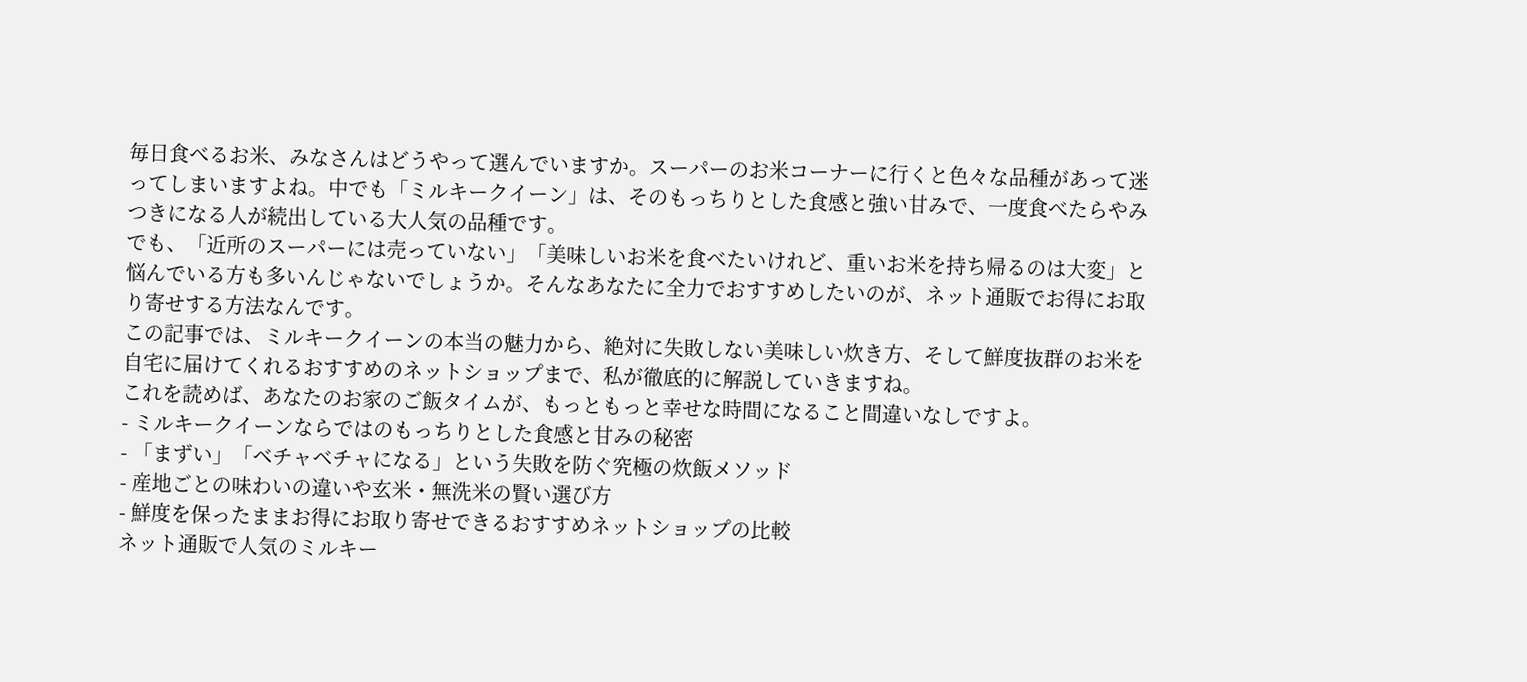毎日食べるお米、みなさんはどうやって選んでいますか。スーパーのお米コーナーに行くと色々な品種があって迷ってしまいますよね。中でも「ミルキークイーン」は、そのもっちりとした食感と強い甘みで、一度食べたらやみつきになる人が続出している大人気の品種です。
でも、「近所のスーパーには売っていない」「美味しいお米を食べたいけれど、重いお米を持ち帰るのは大変」と悩んでいる方も多いんじゃないでしょうか。そんなあなたに全力でおすすめしたいのが、ネット通販でお得にお取り寄せする方法なんです。
この記事では、ミルキークイーンの本当の魅力から、絶対に失敗しない美味しい炊き方、そして鮮度抜群のお米を自宅に届けてくれるおすすめのネットショップまで、私が徹底的に解説していきますね。
これを読めば、あなたのお家のご飯タイムが、もっともっと幸せな時間になること間違いなしですよ。
- ミルキークイーンならではのもっちりとした食感と甘みの秘密
- 「まずい」「ベチャベチャになる」という失敗を防ぐ究極の炊飯メソッド
- 産地ごとの味わいの違いや玄米・無洗米の賢い選び方
- 鮮度を保ったままお得にお取り寄せできるおすすめネットショップの比較
ネット通販で人気のミルキー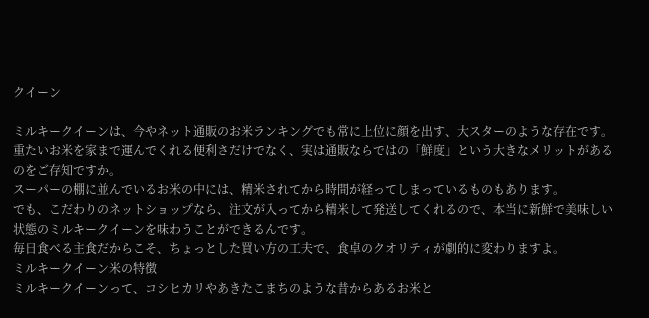クイーン

ミルキークイーンは、今やネット通販のお米ランキングでも常に上位に顔を出す、大スターのような存在です。
重たいお米を家まで運んでくれる便利さだけでなく、実は通販ならではの「鮮度」という大きなメリットがあるのをご存知ですか。
スーパーの棚に並んでいるお米の中には、精米されてから時間が経ってしまっているものもあります。
でも、こだわりのネットショップなら、注文が入ってから精米して発送してくれるので、本当に新鮮で美味しい状態のミルキークイーンを味わうことができるんです。
毎日食べる主食だからこそ、ちょっとした買い方の工夫で、食卓のクオリティが劇的に変わりますよ。
ミルキークイーン米の特徴
ミルキークイーンって、コシヒカリやあきたこまちのような昔からあるお米と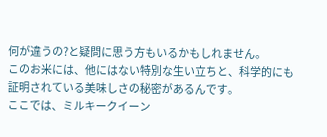何が違うの?と疑問に思う方もいるかもしれません。
このお米には、他にはない特別な生い立ちと、科学的にも証明されている美味しさの秘密があるんです。
ここでは、ミルキークイーン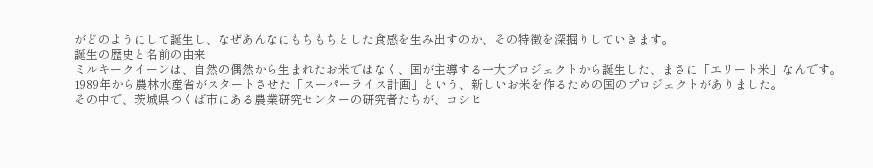がどのようにして誕生し、なぜあんなにもちもちとした食感を生み出すのか、その特徴を深掘りしていきます。
誕生の歴史と名前の由来
ミルキークイーンは、自然の偶然から生まれたお米ではなく、国が主導する一大プロジェクトから誕生した、まさに「エリート米」なんです。
1989年から農林水産省がスタートさせた「スーパーライス計画」という、新しいお米を作るための国のプロジェクトがありました。
その中で、茨城県つくば市にある農業研究センターの研究者たちが、コシヒ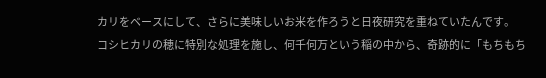カリをベースにして、さらに美味しいお米を作ろうと日夜研究を重ねていたんです。
コシヒカリの穂に特別な処理を施し、何千何万という稲の中から、奇跡的に「もちもち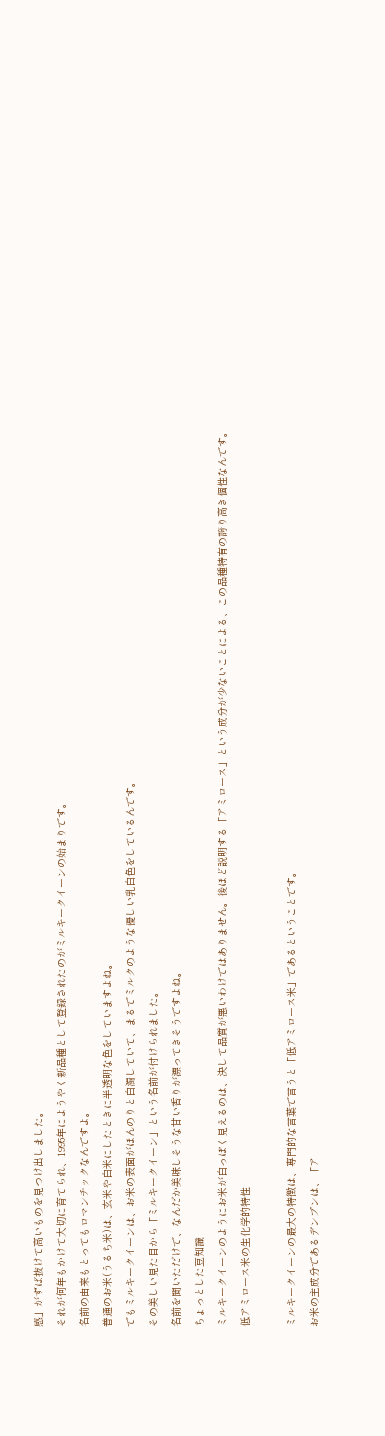感」がずば抜けて高いものを見つけ出しました。
それが何年もかけて大切に育てられ、1995年にようやく新品種として登録されたのがミルキークイーンの始まりです。
名前の由来もとってもロマンチックなんですよ。
普通のお米(うるち米)は、玄米や白米にしたときに半透明な色をしていますよね。
でもミルキークイーンは、お米の表面がほんのりと白濁していて、まるでミルクのような優しい乳白色をしているんです。
その美しい見た目から「ミルキークイーン」という名前が付けられました。
名前を聞いただけで、なんだか美味しそうな甘い香りが漂ってきそうですよね。
ちょっとした豆知識
ミルキークイーンのようにお米が白っぽく見えるのは、決して品質が悪いわけではありません。後ほど説明する「アミロース」という成分が少ないことによる、この品種特有の誇り高き個性なんです。
低アミロース米の生化学的特性

ミルキークイーンの最大の特徴は、専門的な言葉で言うと「低アミロース米」であるということです。
お米の主成分であるデンプンは、「ア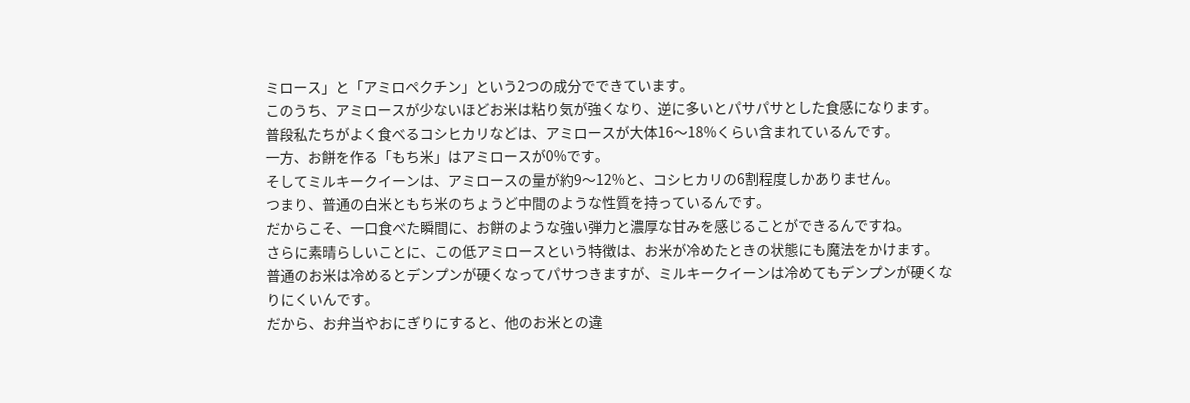ミロース」と「アミロペクチン」という2つの成分でできています。
このうち、アミロースが少ないほどお米は粘り気が強くなり、逆に多いとパサパサとした食感になります。
普段私たちがよく食べるコシヒカリなどは、アミロースが大体16〜18%くらい含まれているんです。
一方、お餅を作る「もち米」はアミロースが0%です。
そしてミルキークイーンは、アミロースの量が約9〜12%と、コシヒカリの6割程度しかありません。
つまり、普通の白米ともち米のちょうど中間のような性質を持っているんです。
だからこそ、一口食べた瞬間に、お餅のような強い弾力と濃厚な甘みを感じることができるんですね。
さらに素晴らしいことに、この低アミロースという特徴は、お米が冷めたときの状態にも魔法をかけます。
普通のお米は冷めるとデンプンが硬くなってパサつきますが、ミルキークイーンは冷めてもデンプンが硬くなりにくいんです。
だから、お弁当やおにぎりにすると、他のお米との違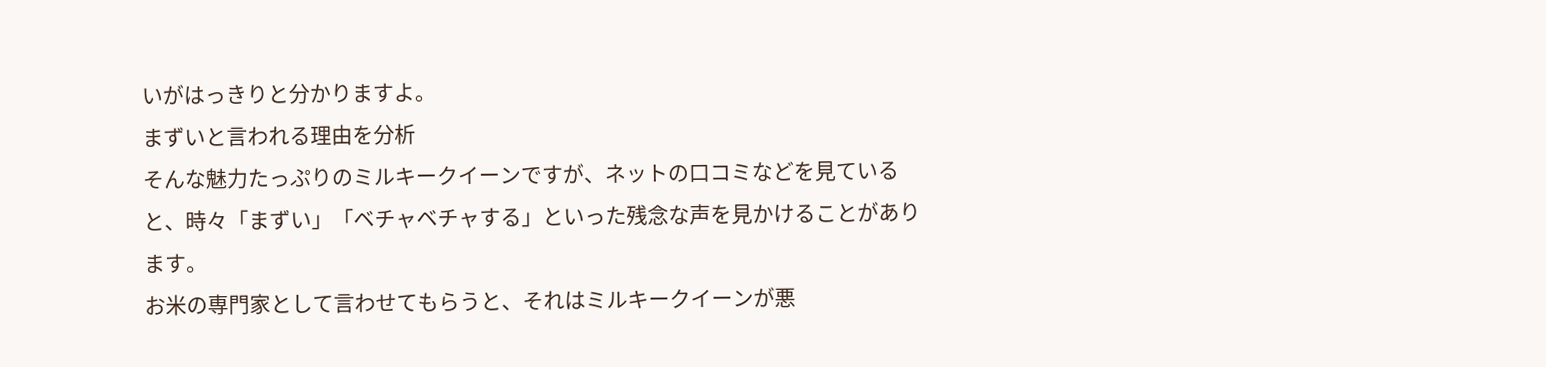いがはっきりと分かりますよ。
まずいと言われる理由を分析
そんな魅力たっぷりのミルキークイーンですが、ネットの口コミなどを見ていると、時々「まずい」「ベチャベチャする」といった残念な声を見かけることがあります。
お米の専門家として言わせてもらうと、それはミルキークイーンが悪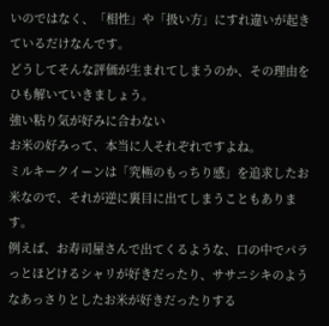いのではなく、「相性」や「扱い方」にすれ違いが起きているだけなんです。
どうしてそんな評価が生まれてしまうのか、その理由をひも解いていきましょう。
強い粘り気が好みに合わない
お米の好みって、本当に人それぞれですよね。
ミルキークイーンは「究極のもっちり感」を追求したお米なので、それが逆に裏目に出てしまうこともあります。
例えば、お寿司屋さんで出てくるような、口の中でパラっとほどけるシャリが好きだったり、ササニシキのようなあっさりとしたお米が好きだったりする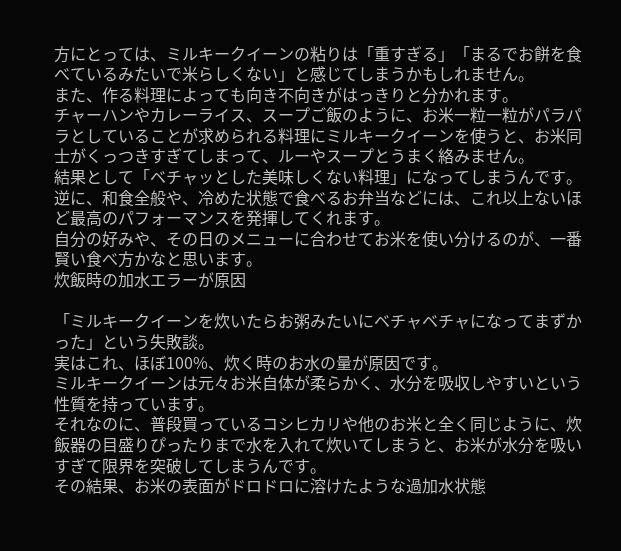方にとっては、ミルキークイーンの粘りは「重すぎる」「まるでお餅を食べているみたいで米らしくない」と感じてしまうかもしれません。
また、作る料理によっても向き不向きがはっきりと分かれます。
チャーハンやカレーライス、スープご飯のように、お米一粒一粒がパラパラとしていることが求められる料理にミルキークイーンを使うと、お米同士がくっつきすぎてしまって、ルーやスープとうまく絡みません。
結果として「ベチャッとした美味しくない料理」になってしまうんです。
逆に、和食全般や、冷めた状態で食べるお弁当などには、これ以上ないほど最高のパフォーマンスを発揮してくれます。
自分の好みや、その日のメニューに合わせてお米を使い分けるのが、一番賢い食べ方かなと思います。
炊飯時の加水エラーが原因

「ミルキークイーンを炊いたらお粥みたいにベチャベチャになってまずかった」という失敗談。
実はこれ、ほぼ100%、炊く時のお水の量が原因です。
ミルキークイーンは元々お米自体が柔らかく、水分を吸収しやすいという性質を持っています。
それなのに、普段買っているコシヒカリや他のお米と全く同じように、炊飯器の目盛りぴったりまで水を入れて炊いてしまうと、お米が水分を吸いすぎて限界を突破してしまうんです。
その結果、お米の表面がドロドロに溶けたような過加水状態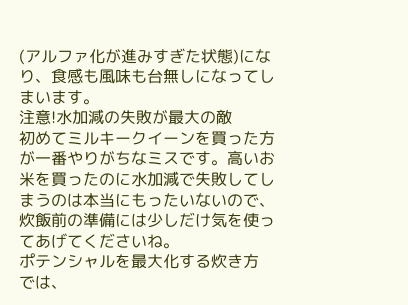(アルファ化が進みすぎた状態)になり、食感も風味も台無しになってしまいます。
注意!水加減の失敗が最大の敵
初めてミルキークイーンを買った方が一番やりがちなミスです。高いお米を買ったのに水加減で失敗してしまうのは本当にもったいないので、炊飯前の準備には少しだけ気を使ってあげてくださいね。
ポテンシャルを最大化する炊き方
では、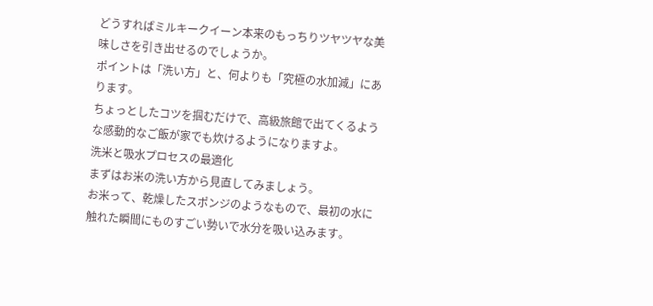どうすればミルキークイーン本来のもっちりツヤツヤな美味しさを引き出せるのでしょうか。
ポイントは「洗い方」と、何よりも「究極の水加減」にあります。
ちょっとしたコツを掴むだけで、高級旅館で出てくるような感動的なご飯が家でも炊けるようになりますよ。
洗米と吸水プロセスの最適化
まずはお米の洗い方から見直してみましょう。
お米って、乾燥したスポンジのようなもので、最初の水に触れた瞬間にものすごい勢いで水分を吸い込みます。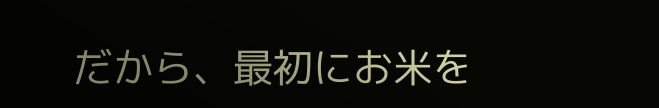だから、最初にお米を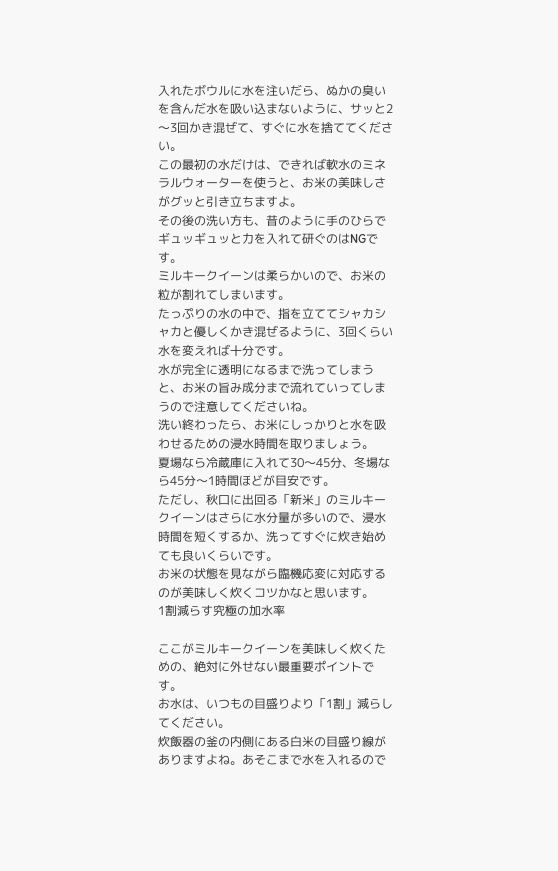入れたボウルに水を注いだら、ぬかの臭いを含んだ水を吸い込まないように、サッと2〜3回かき混ぜて、すぐに水を捨ててください。
この最初の水だけは、できれば軟水のミネラルウォーターを使うと、お米の美味しさがグッと引き立ちますよ。
その後の洗い方も、昔のように手のひらでギュッギュッと力を入れて研ぐのはNGです。
ミルキークイーンは柔らかいので、お米の粒が割れてしまいます。
たっぷりの水の中で、指を立ててシャカシャカと優しくかき混ぜるように、3回くらい水を変えれば十分です。
水が完全に透明になるまで洗ってしまうと、お米の旨み成分まで流れていってしまうので注意してくださいね。
洗い終わったら、お米にしっかりと水を吸わせるための浸水時間を取りましょう。
夏場なら冷蔵庫に入れて30〜45分、冬場なら45分〜1時間ほどが目安です。
ただし、秋口に出回る「新米」のミルキークイーンはさらに水分量が多いので、浸水時間を短くするか、洗ってすぐに炊き始めても良いくらいです。
お米の状態を見ながら臨機応変に対応するのが美味しく炊くコツかなと思います。
1割減らす究極の加水率

ここがミルキークイーンを美味しく炊くための、絶対に外せない最重要ポイントです。
お水は、いつもの目盛りより「1割」減らしてください。
炊飯器の釜の内側にある白米の目盛り線がありますよね。あそこまで水を入れるので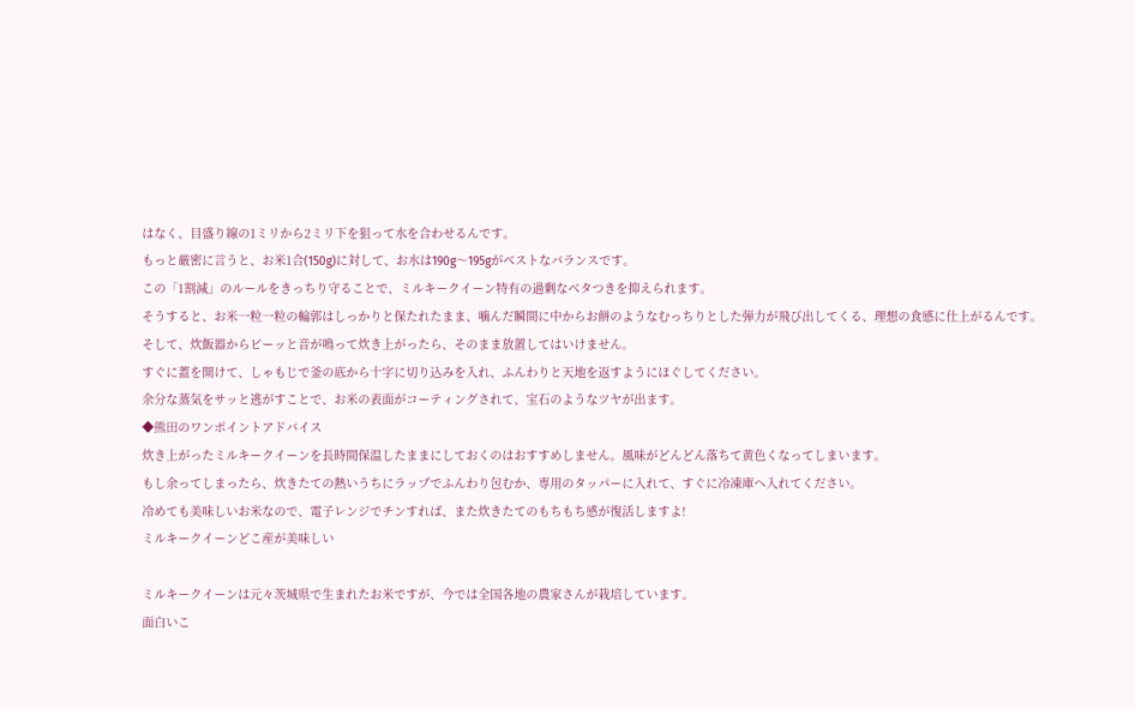はなく、目盛り線の1ミリから2ミリ下を狙って水を合わせるんです。
もっと厳密に言うと、お米1合(150g)に対して、お水は190g〜195gがベストなバランスです。
この「1割減」のルールをきっちり守ることで、ミルキークイーン特有の過剰なベタつきを抑えられます。
そうすると、お米一粒一粒の輪郭はしっかりと保たれたまま、噛んだ瞬間に中からお餅のようなむっちりとした弾力が飛び出してくる、理想の食感に仕上がるんです。
そして、炊飯器からピーッと音が鳴って炊き上がったら、そのまま放置してはいけません。
すぐに蓋を開けて、しゃもじで釜の底から十字に切り込みを入れ、ふんわりと天地を返すようにほぐしてください。
余分な蒸気をサッと逃がすことで、お米の表面がコーティングされて、宝石のようなツヤが出ます。
◆熊田のワンポイントアドバイス
炊き上がったミルキークイーンを長時間保温したままにしておくのはおすすめしません。風味がどんどん落ちて黄色くなってしまいます。
もし余ってしまったら、炊きたての熱いうちにラップでふんわり包むか、専用のタッパーに入れて、すぐに冷凍庫へ入れてください。
冷めても美味しいお米なので、電子レンジでチンすれば、また炊きたてのもちもち感が復活しますよ!
ミルキークイーンどこ産が美味しい

ミルキークイーンは元々茨城県で生まれたお米ですが、今では全国各地の農家さんが栽培しています。
面白いこ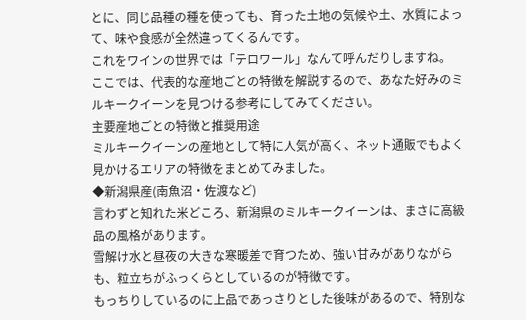とに、同じ品種の種を使っても、育った土地の気候や土、水質によって、味や食感が全然違ってくるんです。
これをワインの世界では「テロワール」なんて呼んだりしますね。
ここでは、代表的な産地ごとの特徴を解説するので、あなた好みのミルキークイーンを見つける参考にしてみてください。
主要産地ごとの特徴と推奨用途
ミルキークイーンの産地として特に人気が高く、ネット通販でもよく見かけるエリアの特徴をまとめてみました。
◆新潟県産(南魚沼・佐渡など)
言わずと知れた米どころ、新潟県のミルキークイーンは、まさに高級品の風格があります。
雪解け水と昼夜の大きな寒暖差で育つため、強い甘みがありながらも、粒立ちがふっくらとしているのが特徴です。
もっちりしているのに上品であっさりとした後味があるので、特別な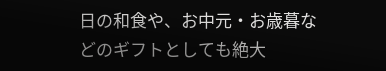日の和食や、お中元・お歳暮などのギフトとしても絶大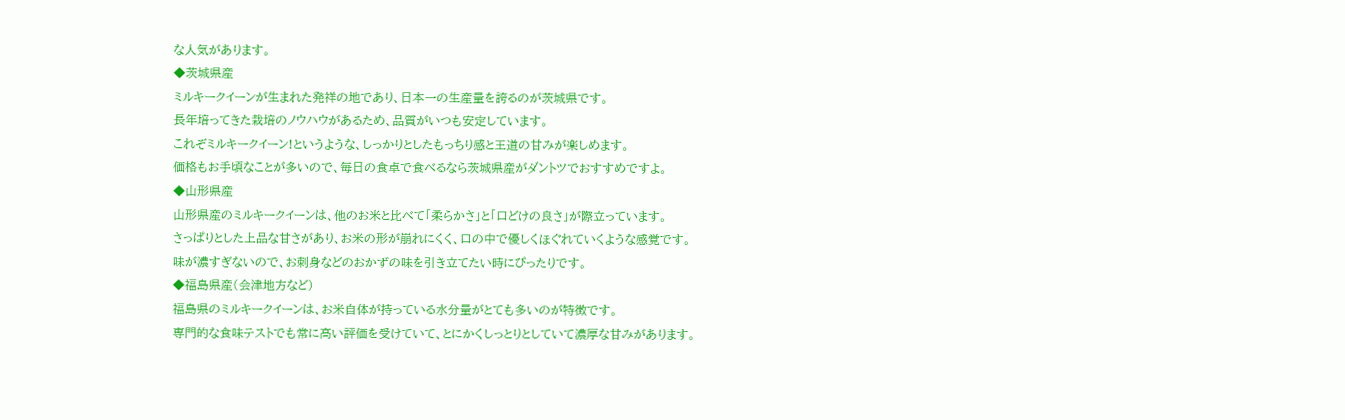な人気があります。
◆茨城県産
ミルキークイーンが生まれた発祥の地であり、日本一の生産量を誇るのが茨城県です。
長年培ってきた栽培のノウハウがあるため、品質がいつも安定しています。
これぞミルキークイーン!というような、しっかりとしたもっちり感と王道の甘みが楽しめます。
価格もお手頃なことが多いので、毎日の食卓で食べるなら茨城県産がダントツでおすすめですよ。
◆山形県産
山形県産のミルキークイーンは、他のお米と比べて「柔らかさ」と「口どけの良さ」が際立っています。
さっぱりとした上品な甘さがあり、お米の形が崩れにくく、口の中で優しくほぐれていくような感覚です。
味が濃すぎないので、お刺身などのおかずの味を引き立てたい時にぴったりです。
◆福島県産(会津地方など)
福島県のミルキークイーンは、お米自体が持っている水分量がとても多いのが特徴です。
専門的な食味テストでも常に高い評価を受けていて、とにかくしっとりとしていて濃厚な甘みがあります。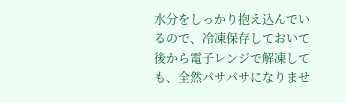水分をしっかり抱え込んでいるので、冷凍保存しておいて後から電子レンジで解凍しても、全然パサパサになりませ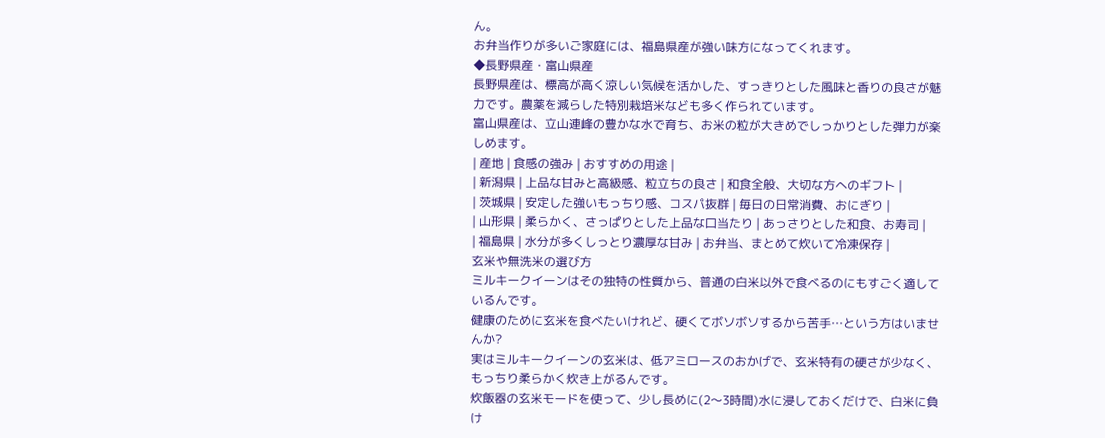ん。
お弁当作りが多いご家庭には、福島県産が強い味方になってくれます。
◆長野県産・富山県産
長野県産は、標高が高く涼しい気候を活かした、すっきりとした風味と香りの良さが魅力です。農薬を減らした特別栽培米なども多く作られています。
富山県産は、立山連峰の豊かな水で育ち、お米の粒が大きめでしっかりとした弾力が楽しめます。
| 産地 | 食感の強み | おすすめの用途 |
| 新潟県 | 上品な甘みと高級感、粒立ちの良さ | 和食全般、大切な方へのギフト |
| 茨城県 | 安定した強いもっちり感、コスパ抜群 | 毎日の日常消費、おにぎり |
| 山形県 | 柔らかく、さっぱりとした上品な口当たり | あっさりとした和食、お寿司 |
| 福島県 | 水分が多くしっとり濃厚な甘み | お弁当、まとめて炊いて冷凍保存 |
玄米や無洗米の選び方
ミルキークイーンはその独特の性質から、普通の白米以外で食べるのにもすごく適しているんです。
健康のために玄米を食べたいけれど、硬くてボソボソするから苦手…という方はいませんか?
実はミルキークイーンの玄米は、低アミロースのおかげで、玄米特有の硬さが少なく、もっちり柔らかく炊き上がるんです。
炊飯器の玄米モードを使って、少し長めに(2〜3時間)水に浸しておくだけで、白米に負け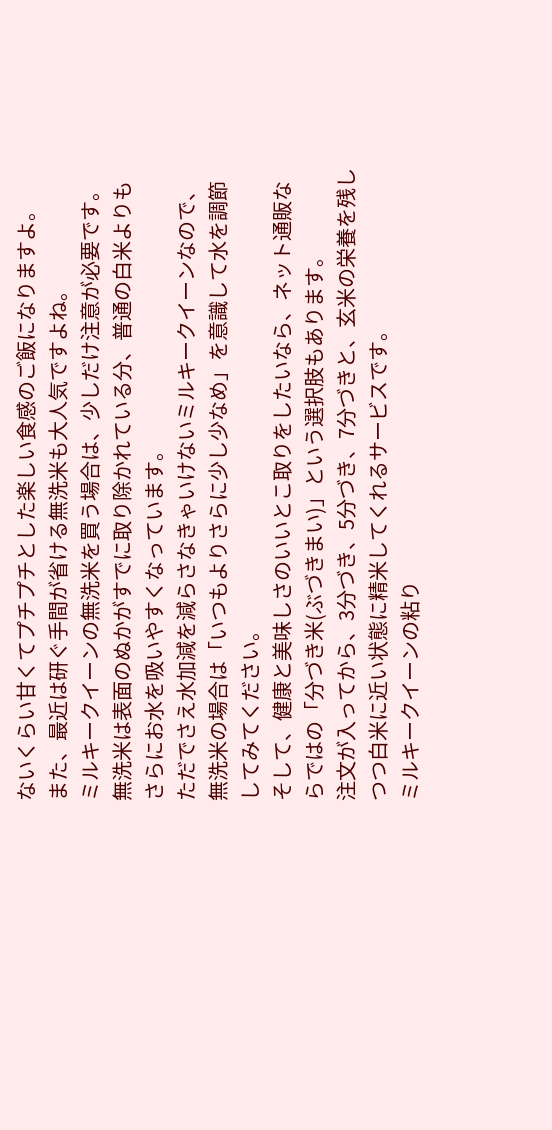ないくらい甘くてプチプチとした楽しい食感のご飯になりますよ。
また、最近は研ぐ手間が省ける無洗米も大人気ですよね。
ミルキークイーンの無洗米を買う場合は、少しだけ注意が必要です。
無洗米は表面のぬかがすでに取り除かれている分、普通の白米よりもさらにお水を吸いやすくなっています。
ただでさえ水加減を減らさなきゃいけないミルキークイーンなので、無洗米の場合は「いつもよりさらに少し少なめ」を意識して水を調節してみてください。
そして、健康と美味しさのいいとこ取りをしたいなら、ネット通販ならではの「分づき米(ぶづきまい)」という選択肢もあります。
注文が入ってから、3分づき、5分づき、7分づきと、玄米の栄養を残しつつ白米に近い状態に精米してくれるサービスです。
ミルキークイーンの粘り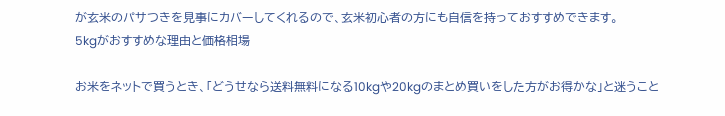が玄米のパサつきを見事にカバーしてくれるので、玄米初心者の方にも自信を持っておすすめできます。
5kgがおすすめな理由と価格相場

お米をネットで買うとき、「どうせなら送料無料になる10kgや20kgのまとめ買いをした方がお得かな」と迷うこと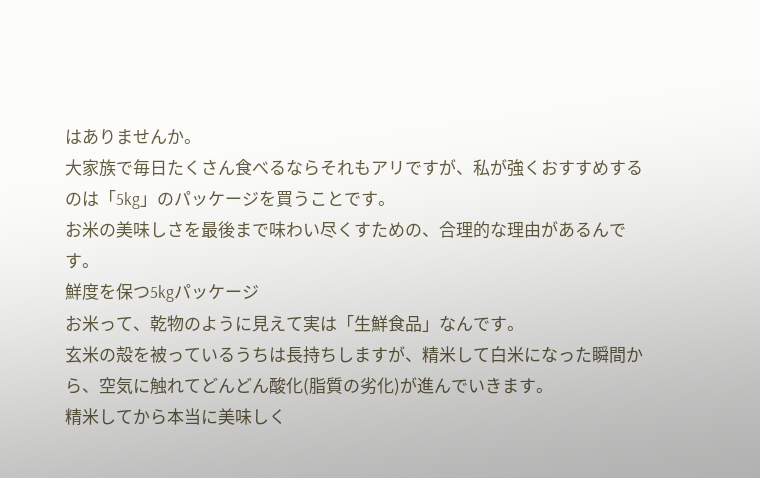はありませんか。
大家族で毎日たくさん食べるならそれもアリですが、私が強くおすすめするのは「5kg」のパッケージを買うことです。
お米の美味しさを最後まで味わい尽くすための、合理的な理由があるんです。
鮮度を保つ5kgパッケージ
お米って、乾物のように見えて実は「生鮮食品」なんです。
玄米の殻を被っているうちは長持ちしますが、精米して白米になった瞬間から、空気に触れてどんどん酸化(脂質の劣化)が進んでいきます。
精米してから本当に美味しく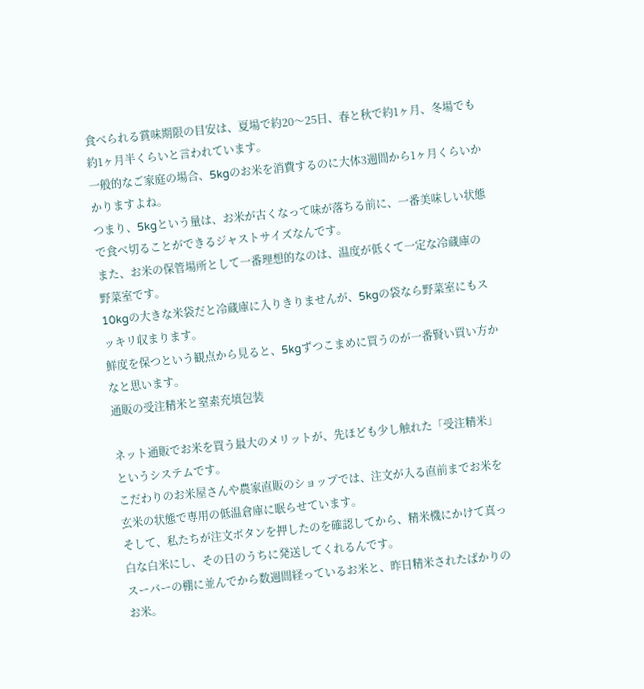食べられる賞味期限の目安は、夏場で約20〜25日、春と秋で約1ヶ月、冬場でも約1ヶ月半くらいと言われています。
一般的なご家庭の場合、5kgのお米を消費するのに大体3週間から1ヶ月くらいかかりますよね。
つまり、5kgという量は、お米が古くなって味が落ちる前に、一番美味しい状態で食べ切ることができるジャストサイズなんです。
また、お米の保管場所として一番理想的なのは、温度が低くて一定な冷蔵庫の野菜室です。
10kgの大きな米袋だと冷蔵庫に入りきりませんが、5kgの袋なら野菜室にもスッキリ収まります。
鮮度を保つという観点から見ると、5kgずつこまめに買うのが一番賢い買い方かなと思います。
通販の受注精米と窒素充填包装

ネット通販でお米を買う最大のメリットが、先ほども少し触れた「受注精米」というシステムです。
こだわりのお米屋さんや農家直販のショップでは、注文が入る直前までお米を玄米の状態で専用の低温倉庫に眠らせています。
そして、私たちが注文ボタンを押したのを確認してから、精米機にかけて真っ白な白米にし、その日のうちに発送してくれるんです。
スーパーの棚に並んでから数週間経っているお米と、昨日精米されたばかりのお米。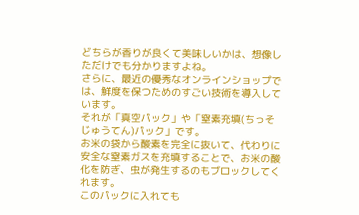どちらが香りが良くて美味しいかは、想像しただけでも分かりますよね。
さらに、最近の優秀なオンラインショップでは、鮮度を保つためのすごい技術を導入しています。
それが「真空パック」や「窒素充填(ちっそじゅうてん)パック」です。
お米の袋から酸素を完全に抜いて、代わりに安全な窒素ガスを充填することで、お米の酸化を防ぎ、虫が発生するのもブロックしてくれます。
このパックに入れても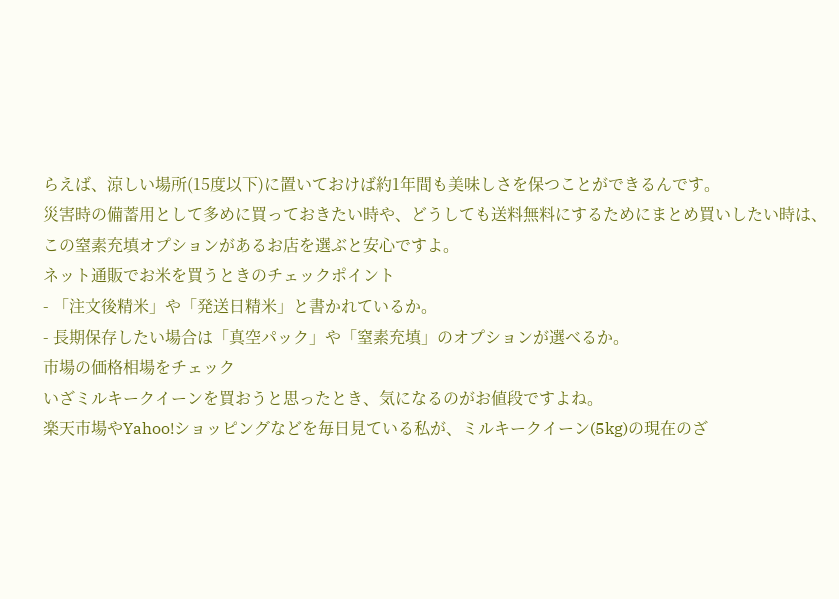らえば、涼しい場所(15度以下)に置いておけば約1年間も美味しさを保つことができるんです。
災害時の備蓄用として多めに買っておきたい時や、どうしても送料無料にするためにまとめ買いしたい時は、この窒素充填オプションがあるお店を選ぶと安心ですよ。
ネット通販でお米を買うときのチェックポイント
- 「注文後精米」や「発送日精米」と書かれているか。
- 長期保存したい場合は「真空パック」や「窒素充填」のオプションが選べるか。
市場の価格相場をチェック
いざミルキークイーンを買おうと思ったとき、気になるのがお値段ですよね。
楽天市場やYahoo!ショッピングなどを毎日見ている私が、ミルキークイーン(5kg)の現在のざ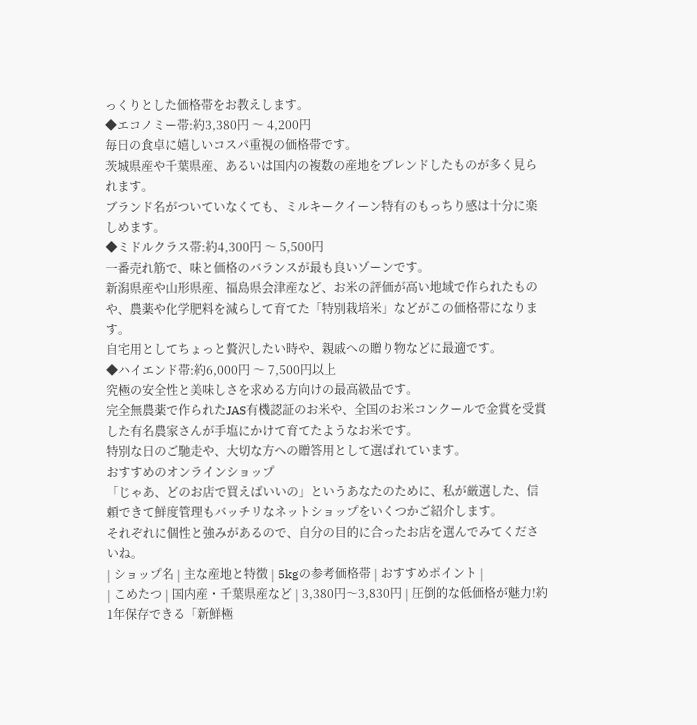っくりとした価格帯をお教えします。
◆エコノミー帯:約3,380円 〜 4,200円
毎日の食卓に嬉しいコスパ重視の価格帯です。
茨城県産や千葉県産、あるいは国内の複数の産地をブレンドしたものが多く見られます。
ブランド名がついていなくても、ミルキークイーン特有のもっちり感は十分に楽しめます。
◆ミドルクラス帯:約4,300円 〜 5,500円
一番売れ筋で、味と価格のバランスが最も良いゾーンです。
新潟県産や山形県産、福島県会津産など、お米の評価が高い地域で作られたものや、農薬や化学肥料を減らして育てた「特別栽培米」などがこの価格帯になります。
自宅用としてちょっと贅沢したい時や、親戚への贈り物などに最適です。
◆ハイエンド帯:約6,000円 〜 7,500円以上
究極の安全性と美味しさを求める方向けの最高級品です。
完全無農薬で作られたJAS有機認証のお米や、全国のお米コンクールで金賞を受賞した有名農家さんが手塩にかけて育てたようなお米です。
特別な日のご馳走や、大切な方への贈答用として選ばれています。
おすすめのオンラインショップ
「じゃあ、どのお店で買えばいいの」というあなたのために、私が厳選した、信頼できて鮮度管理もバッチリなネットショップをいくつかご紹介します。
それぞれに個性と強みがあるので、自分の目的に合ったお店を選んでみてくださいね。
| ショップ名 | 主な産地と特徴 | 5kgの参考価格帯 | おすすめポイント |
| こめたつ | 国内産・千葉県産など | 3,380円〜3,830円 | 圧倒的な低価格が魅力!約1年保存できる「新鮮極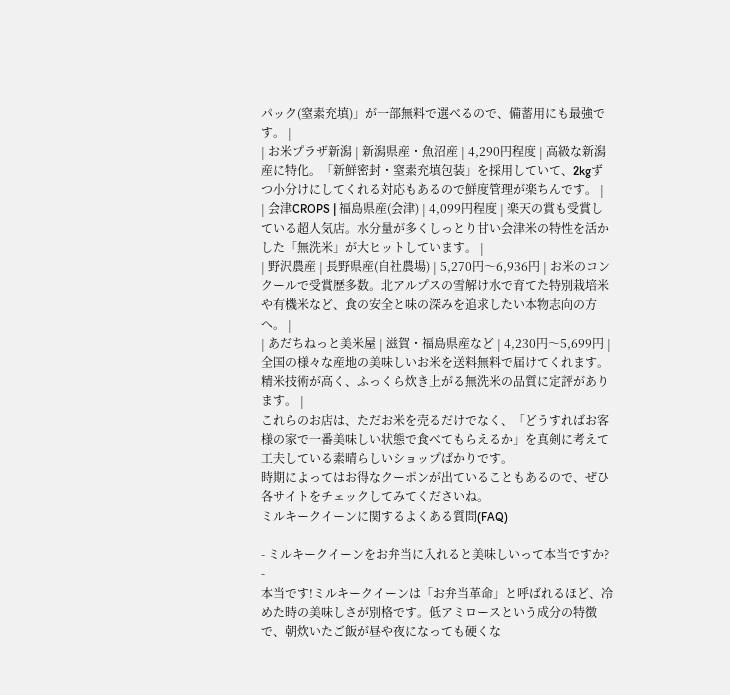パック(窒素充填)」が一部無料で選べるので、備蓄用にも最強です。 |
| お米プラザ新潟 | 新潟県産・魚沼産 | 4,290円程度 | 高級な新潟産に特化。「新鮮密封・窒素充填包装」を採用していて、2kgずつ小分けにしてくれる対応もあるので鮮度管理が楽ちんです。 |
| 会津CROPS | 福島県産(会津) | 4,099円程度 | 楽天の賞も受賞している超人気店。水分量が多くしっとり甘い会津米の特性を活かした「無洗米」が大ヒットしています。 |
| 野沢農産 | 長野県産(自社農場) | 5,270円〜6,936円 | お米のコンクールで受賞歴多数。北アルプスの雪解け水で育てた特別栽培米や有機米など、食の安全と味の深みを追求したい本物志向の方へ。 |
| あだちねっと美米屋 | 滋賀・福島県産など | 4,230円〜5,699円 | 全国の様々な産地の美味しいお米を送料無料で届けてくれます。精米技術が高く、ふっくら炊き上がる無洗米の品質に定評があります。 |
これらのお店は、ただお米を売るだけでなく、「どうすればお客様の家で一番美味しい状態で食べてもらえるか」を真剣に考えて工夫している素晴らしいショップばかりです。
時期によってはお得なクーポンが出ていることもあるので、ぜひ各サイトをチェックしてみてくださいね。
ミルキークイーンに関するよくある質問(FAQ)

- ミルキークイーンをお弁当に入れると美味しいって本当ですか?
-
本当です!ミルキークイーンは「お弁当革命」と呼ばれるほど、冷めた時の美味しさが別格です。低アミロースという成分の特徴で、朝炊いたご飯が昼や夜になっても硬くな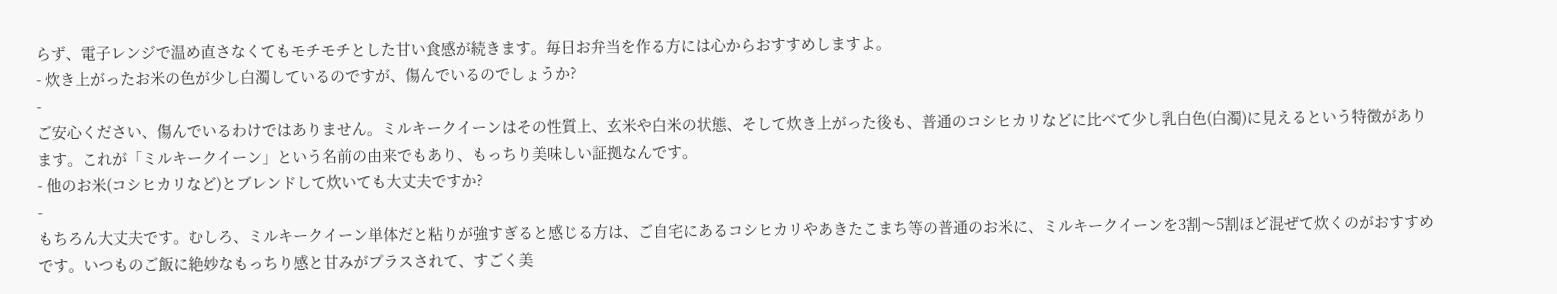らず、電子レンジで温め直さなくてもモチモチとした甘い食感が続きます。毎日お弁当を作る方には心からおすすめしますよ。
- 炊き上がったお米の色が少し白濁しているのですが、傷んでいるのでしょうか?
-
ご安心ください、傷んでいるわけではありません。ミルキークイーンはその性質上、玄米や白米の状態、そして炊き上がった後も、普通のコシヒカリなどに比べて少し乳白色(白濁)に見えるという特徴があります。これが「ミルキークイーン」という名前の由来でもあり、もっちり美味しい証拠なんです。
- 他のお米(コシヒカリなど)とブレンドして炊いても大丈夫ですか?
-
もちろん大丈夫です。むしろ、ミルキークイーン単体だと粘りが強すぎると感じる方は、ご自宅にあるコシヒカリやあきたこまち等の普通のお米に、ミルキークイーンを3割〜5割ほど混ぜて炊くのがおすすめです。いつものご飯に絶妙なもっちり感と甘みがプラスされて、すごく美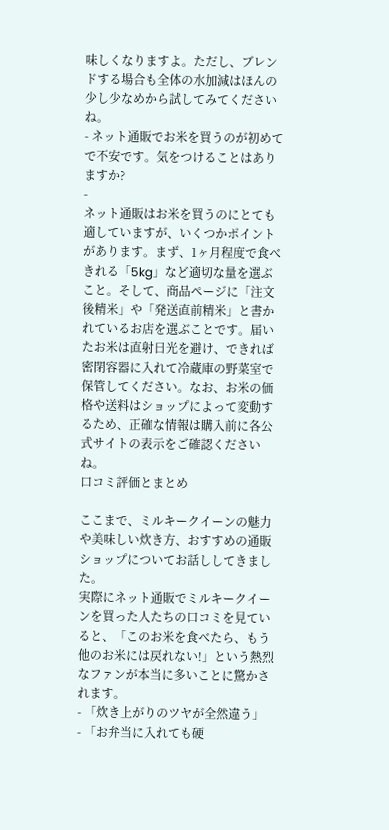味しくなりますよ。ただし、ブレンドする場合も全体の水加減はほんの少し少なめから試してみてくださいね。
- ネット通販でお米を買うのが初めてで不安です。気をつけることはありますか?
-
ネット通販はお米を買うのにとても適していますが、いくつかポイントがあります。まず、1ヶ月程度で食べきれる「5kg」など適切な量を選ぶこと。そして、商品ページに「注文後精米」や「発送直前精米」と書かれているお店を選ぶことです。届いたお米は直射日光を避け、できれば密閉容器に入れて冷蔵庫の野菜室で保管してください。なお、お米の価格や送料はショップによって変動するため、正確な情報は購入前に各公式サイトの表示をご確認くださいね。
口コミ評価とまとめ

ここまで、ミルキークイーンの魅力や美味しい炊き方、おすすめの通販ショップについてお話ししてきました。
実際にネット通販でミルキークイーンを買った人たちの口コミを見ていると、「このお米を食べたら、もう他のお米には戻れない!」という熱烈なファンが本当に多いことに驚かされます。
- 「炊き上がりのツヤが全然違う」
- 「お弁当に入れても硬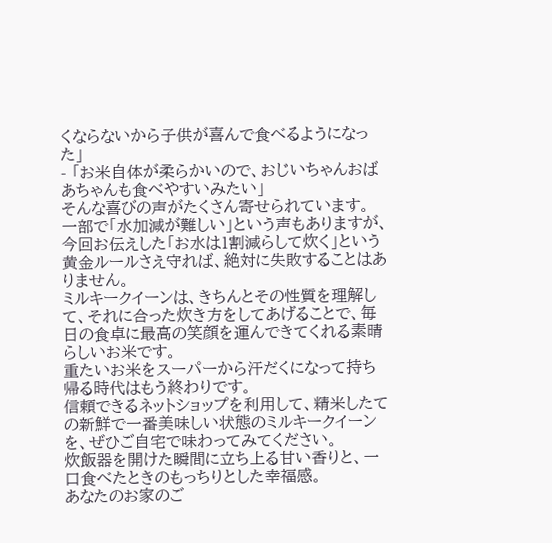くならないから子供が喜んで食べるようになった」
- 「お米自体が柔らかいので、おじいちゃんおばあちゃんも食べやすいみたい」
そんな喜びの声がたくさん寄せられています。
一部で「水加減が難しい」という声もありますが、今回お伝えした「お水は1割減らして炊く」という黄金ルールさえ守れば、絶対に失敗することはありません。
ミルキークイーンは、きちんとその性質を理解して、それに合った炊き方をしてあげることで、毎日の食卓に最高の笑顔を運んできてくれる素晴らしいお米です。
重たいお米をスーパーから汗だくになって持ち帰る時代はもう終わりです。
信頼できるネットショップを利用して、精米したての新鮮で一番美味しい状態のミルキークイーンを、ぜひご自宅で味わってみてください。
炊飯器を開けた瞬間に立ち上る甘い香りと、一口食べたときのもっちりとした幸福感。
あなたのお家のご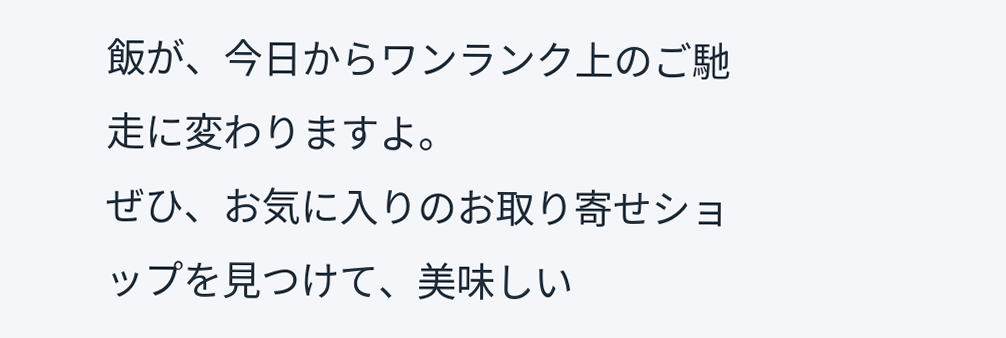飯が、今日からワンランク上のご馳走に変わりますよ。
ぜひ、お気に入りのお取り寄せショップを見つけて、美味しい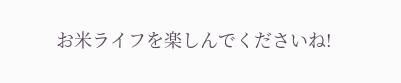お米ライフを楽しんでくださいね!